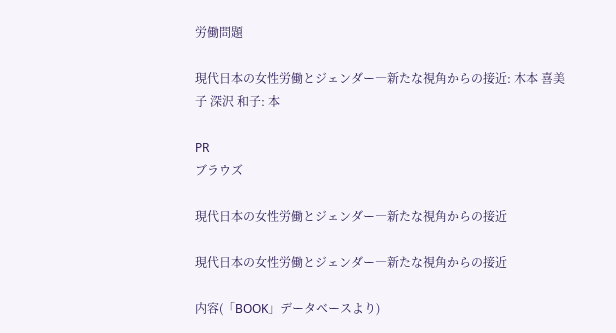労働問題

現代日本の女性労働とジェンダー―新たな視角からの接近: 木本 喜美子 深沢 和子: 本

PR
ブラウズ

現代日本の女性労働とジェンダー―新たな視角からの接近

現代日本の女性労働とジェンダー―新たな視角からの接近

内容(「BOOK」データベースより)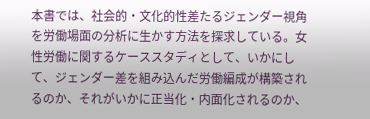本書では、社会的・文化的性差たるジェンダー視角を労働場面の分析に生かす方法を探求している。女性労働に関するケーススタディとして、いかにして、ジェンダー差を組み込んだ労働編成が構築されるのか、それがいかに正当化・内面化されるのか、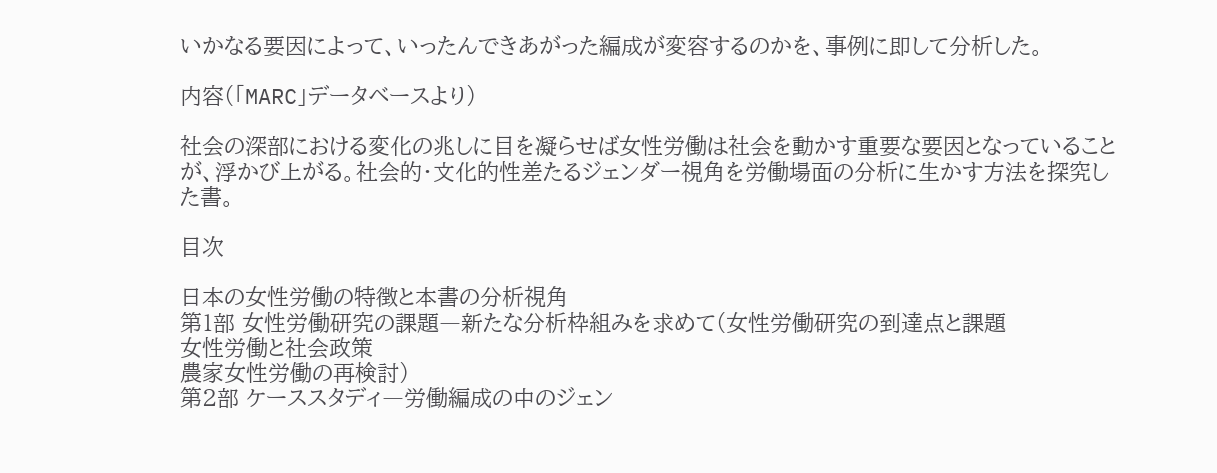いかなる要因によって、いったんできあがった編成が変容するのかを、事例に即して分析した。

内容(「MARC」データベースより)

社会の深部における変化の兆しに目を凝らせば女性労働は社会を動かす重要な要因となっていることが、浮かび上がる。社会的・文化的性差たるジェンダー視角を労働場面の分析に生かす方法を探究した書。

目次

日本の女性労働の特徴と本書の分析視角
第1部 女性労働研究の課題―新たな分析枠組みを求めて(女性労働研究の到達点と課題
女性労働と社会政策
農家女性労働の再検討)
第2部 ケーススタディ―労働編成の中のジェン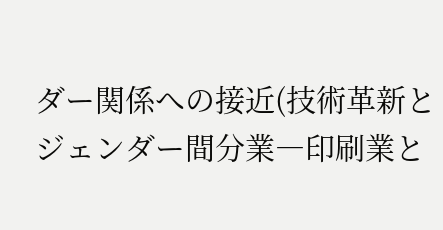ダー関係への接近(技術革新とジェンダー間分業―印刷業と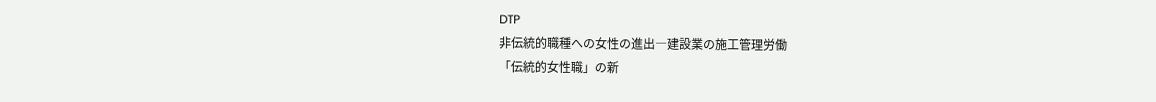DTP
非伝統的職種への女性の進出―建設業の施工管理労働
「伝統的女性職」の新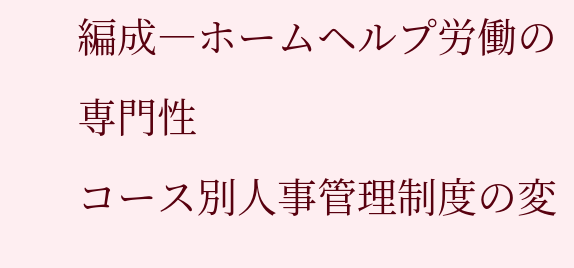編成―ホームヘルプ労働の専門性
コース別人事管理制度の変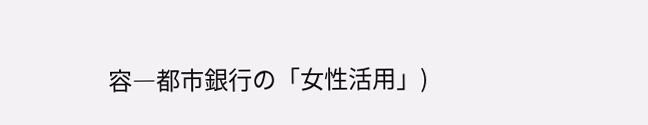容―都市銀行の「女性活用」)